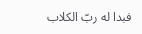فبدا له ربّ الكلاب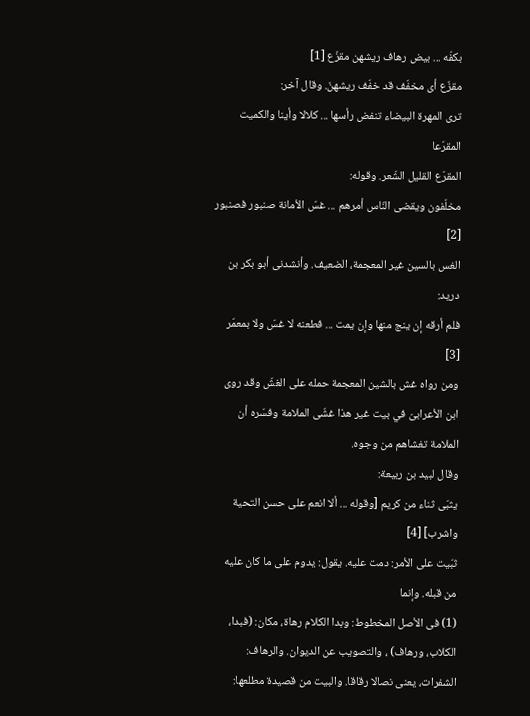بكفّه ... بيض رهاف ريشهن مقزّع [1]
مقزّع أى مخفّف قد خفّف ريشهنّ. وقال آخر:
ترى المهرة البيضاء تنفض رأسها ... كلالا وأينا والكميت المقرّعا
المقرّع القليل الشّعر. وقوله:
مخلّفون ويقضى النّاس أمرهم ... غسّ الأمانة صنبور فصنبور [2]
الغس بالسين غير المعجمة، الضعيف. وأنشدنى أبو بكر بن دريد:
فلم أرقه إن ينج منها وإن يمت ... فطعنه لا غسّ ولا بمعمّر [3]
ومن رواه غش بالشين المعجمة حمله على الغشّ وقد روى ابن الأعرابىّ في بيت غير هذا غشّى الملامة وفسّره أن الملامة تغشاهم من وجوه.
وقال لبيد بن ربيعة:
يثبّى ثناء من كريم [وقوله ... ألا انعم على حسن التحية واشرب] [4]
ثبّيت على الأمر: دمت عليه. يقول: يدوم على ما كان عليه من قبله. وإنما
(1) فى الأصل المخطوط: وبدا الكلام رهاة، مكان: (فبدا، الكلاب، ورهاف) ، والتصويب عن الديوان. والرهاف: الشفرات، يعنى نصالا رقاقا. والبيت من قصيدة مطلعها: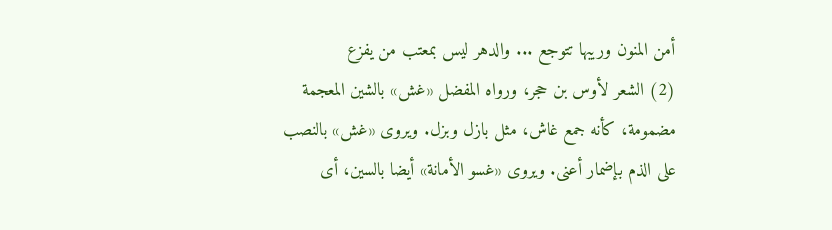أمن المنون وريبها تتوجع ... والدهر ليس بمعتب من يفزع
(2) الشعر لأوس بن حجر، ورواه المفضل «غش» بالشين المعجمة مضمومة، كأنه جمع غاش، مثل بازل وبزل. ويروى «غش» بالنصب على الذم بإضمار أعنى. ويروى «غسو الأمانة» أيضا بالسين، أى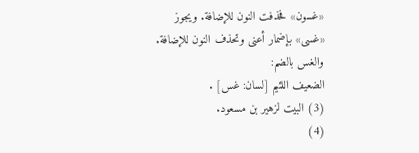«غسون» فحذفت النون للإضافة. ويجوز «غسى» بإضمار أعنى وتحذف النون للإضافة. والغس بالضم:
الضعيف اللئيم [لسان: غس] .
(3) البيت لزهير بن مسعود.
(4)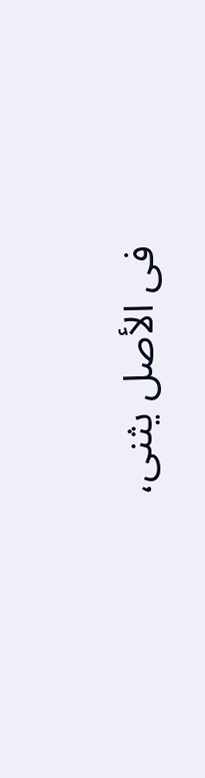فى الأصل يثنى،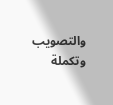والتصويب وتكملة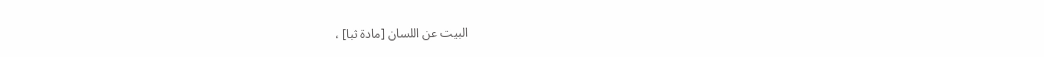البيت عن اللسان [مادة ثبا] ،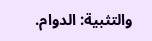والتثبية: الدوام.